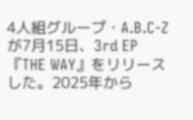4人組グループ・A.B.C-Zが7月15日、3rd EP『THE WAY』をリリースした。2025年から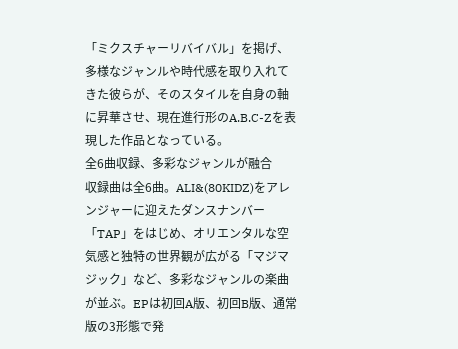「ミクスチャーリバイバル」を掲げ、多様なジャンルや時代感を取り入れてきた彼らが、そのスタイルを自身の軸に昇華させ、現在進行形のA.B.C-Zを表現した作品となっている。
全6曲収録、多彩なジャンルが融合
収録曲は全6曲。ALI&(80KIDZ)をアレンジャーに迎えたダンスナンバー「TAP」をはじめ、オリエンタルな空気感と独特の世界観が広がる「マジマジック」など、多彩なジャンルの楽曲が並ぶ。EPは初回A版、初回B版、通常版の3形態で発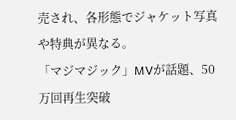売され、各形態でジャケット写真や特典が異なる。
「マジマジック」MVが話題、50万回再生突破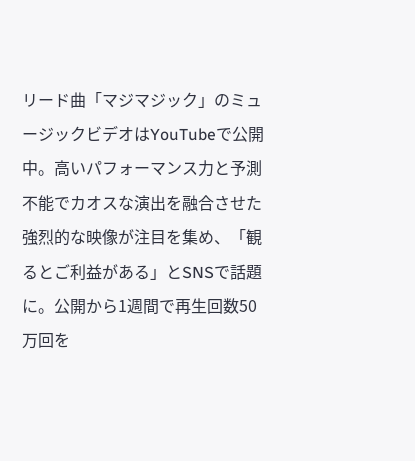リード曲「マジマジック」のミュージックビデオはYouTubeで公開中。高いパフォーマンス力と予測不能でカオスな演出を融合させた強烈的な映像が注目を集め、「観るとご利益がある」とSNSで話題に。公開から1週間で再生回数50万回を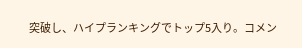突破し、ハイプランキングでトップ5入り。コメン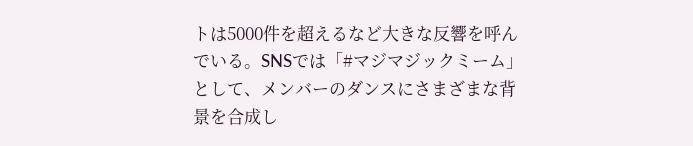トは5000件を超えるなど大きな反響を呼んでいる。SNSでは「#マジマジックミーム」として、メンバーのダンスにさまざまな背景を合成し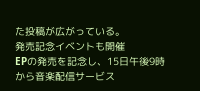た投稿が広がっている。
発売記念イベントも開催
EPの発売を記念し、15日午後9時から音楽配信サービス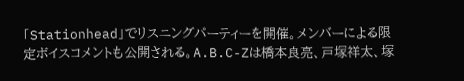「Stationhead」でリスニングパーティーを開催。メンバーによる限定ボイスコメントも公開される。A.B.C-Zは橋本良亮、戸塚祥太、塚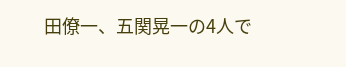田僚一、五関晃一の4人で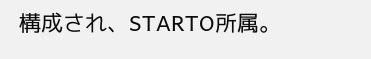構成され、STARTO所属。